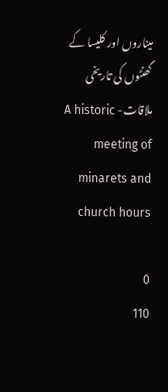میناروں اور کلیسا کے گھنٹوں کی تاریخی ملاقات- A historic meeting of minarets and church hours

0
110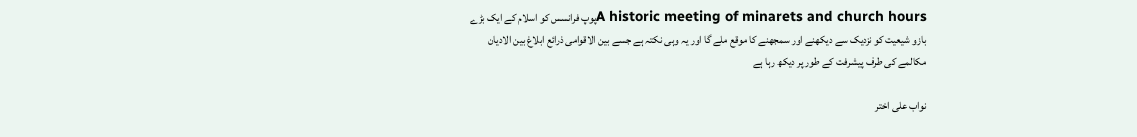A historic meeting of minarets and church hoursپوپ فرانسس کو اسلام کے ایک بڑے بازو شیعیت کو نزدیک سے دیکھنے اور سمجھنے کا موقع ملے گا اور یہ وہی نکتہ ہے جسے بین الاقوامی ذرائع ابلاغ بین الادیان مکالمے کی طرف پیشرفت کے طور پر دیکھ رہا ہے

نواب علی اختر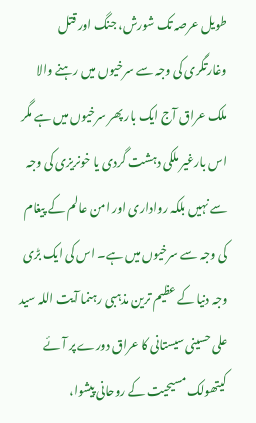طویل عرصہ تک شورش، جنگ اور قتل وغارتگری کی وجہ سے سرخیوں میں رہنے والا ملک عراق آج ایک بار پھر سرخیوں میں ہے مگر اس بارغیر ملکی دہشت گردی یا خونریزی کی وجہ سے نہیں بلکہ رواداری اور امن عالم کے پیغام کی وجہ سے سرخیوں میں ہے۔ اس کی ایک بڑی وجہ دنیا کے عظیم ترین مذہبی رہنما آیت اللہ سید علی حسینی سیستانی کا عراق دورے پر آئے کیتھولک مسیحیت کے روحانی پیشوا،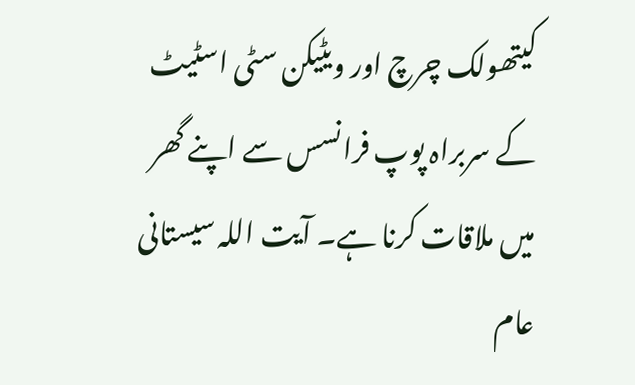کیتھولک چرچ اور ویٹیکن سٹی اسٹیٹ کے سربراہ پوپ فرانسس سے اپنے گھر میں ملاقات کرنا ہے۔ آیت اللہ سیستانی عام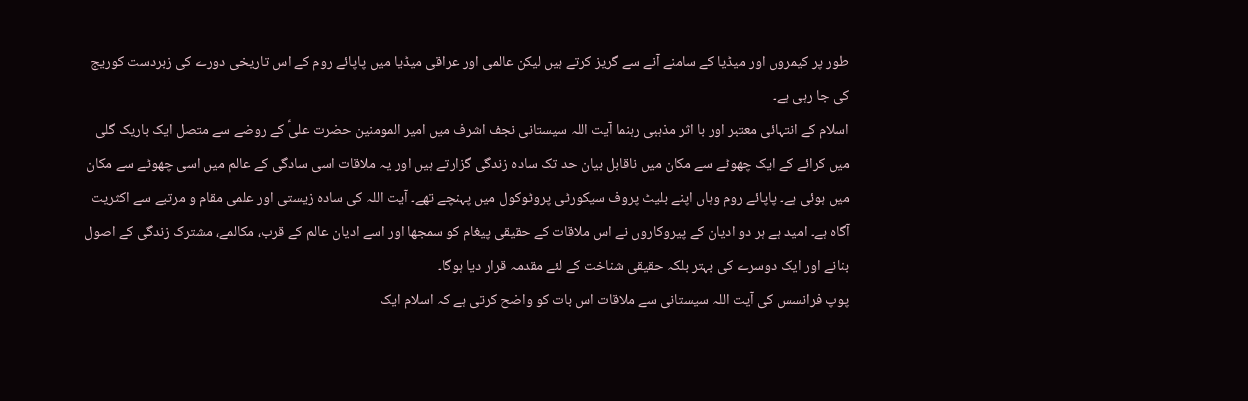طور پر کیمروں اور میڈیا کے سامنے آنے سے گریز کرتے ہیں لیکن عالمی اور عراقی میڈیا میں پاپائے روم کے اس تاریخی دورے کی زبردست کوریج کی جا رہی ہے۔
اسلام کے انتہائی معتبر اور با اثر مذہبی رہنما آیت اللہ سیستانی نجف اشرف میں امیر المومنین حضرت علیؑ کے روضے سے متصل ایک باریک گلی میں کرائے کے ایک چھوٹے سے مکان میں ناقابل بیان حد تک سادہ زندگی گزارتے ہیں اور یہ ملاقات اسی سادگی کے عالم میں اسی چھوٹے سے مکان میں ہوئی ہے۔ پاپائے روم وہاں اپنے بلیٹ پروف سیکورٹی پروٹوکول میں پہنچے تھے۔ آیت اللہ کی سادہ زیستی اور علمی مقام و مرتبے سے اکثریت آگاہ ہے۔ امید ہے ہر دو ادیان کے پیروکاروں نے اس ملاقات کے حقیقی پیغام کو سمجھا اور اسے ادیان عالم کے قرب، مکالمے، مشترک زندگی کے اصول بنانے اور ایک دوسرے کی بہتر بلکہ حقیقی شناخت کے لئے مقدمہ قرار دیا ہوگا۔
پوپ فرانسس کی آیت اللہ سیستانی سے ملاقات اس بات کو واضح کرتی ہے کہ اسلام ایک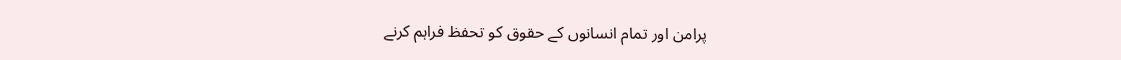پرامن اور تمام انسانوں کے حقوق کو تحفظ فراہم کرنے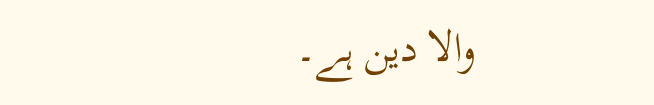والا دین ہے۔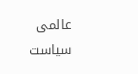عالمی سیاست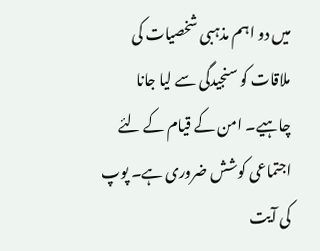میں دو اہم مذہبی شخصیات کی ملاقات کو سنجیدگی سے لیا جانا چاہیے۔ امن کے قیام کے لئے اجتماعی کوشش ضروری ہے۔ پوپ کی آیت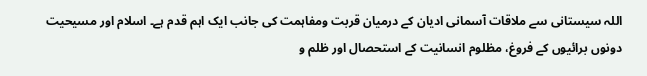اللہ سیستانی سے ملاقات آسمانی ادیان کے درمیان قربت ومفاہمت کی جانب ایک اہم قدم ہے۔ اسلام اور مسیحیت دونوں برائیوں کے فروغ، مظلوم انسانیت کے استحصال اور ظلم و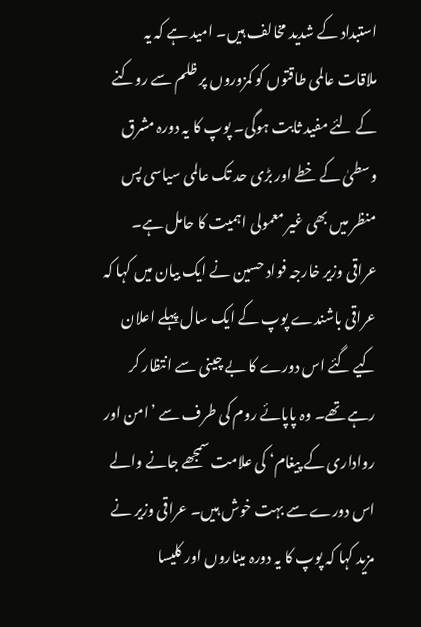استبداد کے شدید مخالف ہیں۔ امید ہے کہ یہ ملاقات عالمی طاقتوں کو کمزوروں پر ظلم سے روکنے کے لئے مفید ثابت ہوگی۔ پوپ کا یہ دورہ مشرق وسطیٰ کے خطے اور بڑی حد تک عالمی سیاسی پس منظر میں بھی غیر معمولی اہمیت کا حامل ہے۔
عراقی وزیر خارجہ فواد حسین نے ایک بیان میں کہا کہ عراقی باشندے پوپ کے ایک سال پہلے اعلان کیے گئے اس دورے کا بے چینی سے انتظار کر رہے تھے۔ وہ پاپائے روم کی طرف سے ’امن اور رواداری کے پیغام‘ کی علامت سمجھے جانے والے اس دورے سے بہت خوش ہیں۔ عراقی وزیر نے مزید کہا کہ پوپ کا یہ دورہ میناروں اور کلیسا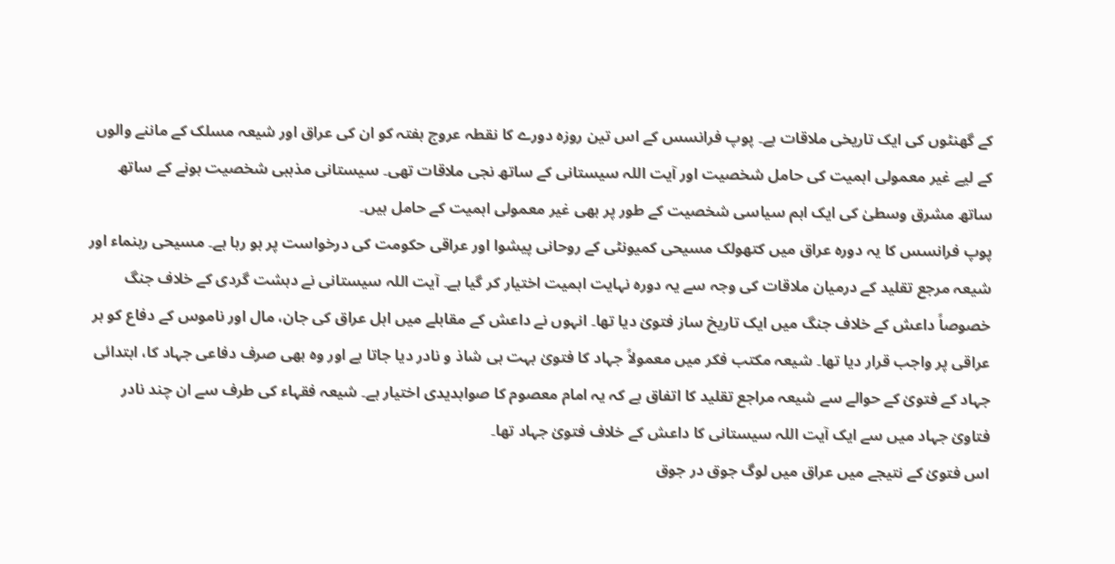کے گھنٹوں کی ایک تاریخی ملاقات ہے۔ پوپ فرانسس کے اس تین روزہ دورے کا نقطہ عروج ہفتہ کو ان کی عراق اور شیعہ مسلک کے ماننے والوں کے لیے غیر معمولی اہمیت کی حامل شخصیت اور آیت اللہ سیستانی کے ساتھ نجی ملاقات تھی۔ سیستانی مذہبی شخصیت ہونے کے ساتھ ساتھ مشرق وسطیٰ کی ایک اہم سیاسی شخصیت کے طور پر بھی غیر معمولی اہمیت کے حامل ہیں۔
پوپ فرانسس کا یہ دورہ عراق میں کتھولک مسیحی کمیونٹی کے روحانی پیشوا اور عراقی حکومت کی درخواست پر ہو رہا ہے۔ مسیحی رہنماء اور شیعہ مرجع تقلید کے درمیان ملاقات کی وجہ سے یہ دورہ نہایت اہمیت اختیار کر گیا ہے۔ آیت اللہ سیستانی نے دہشت گردی کے خلاف جنگ خصوصاً داعش کے خلاف جنگ میں ایک تاریخ ساز فتویٰ دیا تھا۔ انہوں نے داعش کے مقابلے میں اہل عراق کی جان، مال اور ناموس کے دفاع کو ہر عراقی پر واجب قرار دیا تھا۔ شیعہ مکتب فکر میں معمولاً جہاد کا فتویٰ بہت ہی شاذ و نادر دیا جاتا ہے اور وہ بھی صرف دفاعی جہاد کا، ابتدائی جہاد کے فتویٰ کے حوالے سے شیعہ مراجع تقلید کا اتفاق ہے کہ یہ امام معصوم کا صوابدیدی اختیار ہے۔ شیعہ فقہاء کی طرف سے ان چند نادر فتاویٰ جہاد میں سے ایک آیت اللہ سیستانی کا داعش کے خلاف فتویٰ جہاد تھا۔
اس فتویٰ کے نتیجے میں عراق میں لوگ جوق در جوق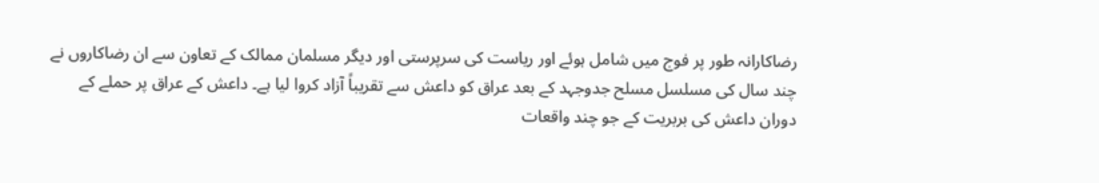رضاکارانہ طور پر فوج میں شامل ہوئے اور ریاست کی سرپرستی اور دیگر مسلمان ممالک کے تعاون سے ان رضاکاروں نے چند سال کی مسلسل مسلح جدوجہد کے بعد عراق کو داعش سے تقریباً آزاد کروا لیا ہے۔ داعش کے عراق پر حملے کے دوران داعش کی بربریت کے جو چند واقعات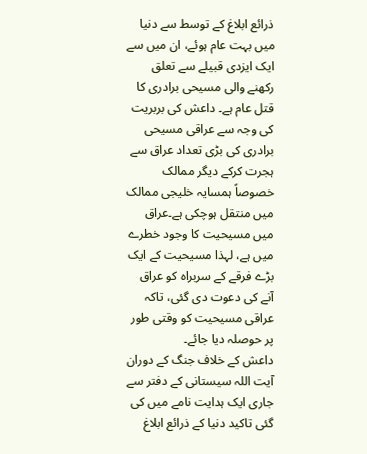ذرائع ابلاغ کے توسط سے دنیا میں بہت عام ہوئے، ان میں سے ایک ایزدی قبیلے سے تعلق رکھنے والی مسیحی برادری کا قتل عام ہے۔ داعش کی بربریت کی وجہ سے عراقی مسیحی برادری کی بڑی تعداد عراق سے ہجرت کرکے دیگر ممالک خصوصاً ہمسایہ خلیجی ممالک میں منتقل ہوچکی ہے۔عراق میں مسیحیت کا وجود خطرے میں ہے، لہذا مسیحیت کے ایک بڑے فرقے کے سربراہ کو عراق آنے کی دعوت دی گئی، تاکہ عراقی مسیحیت کو وقتی طور پر حوصلہ دیا جائے۔
داعش کے خلاف جنگ کے دوران آیت اللہ سیستانی کے دفتر سے جاری ایک ہدایت نامے میں کی گئی تاکید دنیا کے ذرائع ابلاغ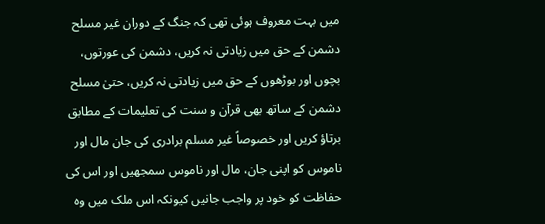میں بہت معروف ہوئی تھی کہ جنگ کے دوران غیر مسلح دشمن کے حق میں زیادتی نہ کریں، دشمن کی عورتوں، بچوں اور بوڑھوں کے حق میں زیادتی نہ کریں، حتیٰ مسلح دشمن کے ساتھ بھی قرآن و سنت کی تعلیمات کے مطابق برتاؤ کریں اور خصوصاً غیر مسلم برادری کی جان مال اور ناموس کو اپنی جان، مال اور ناموس سمجھیں اور اس کی حفاظت کو خود پر واجب جانیں کیونکہ اس ملک میں وہ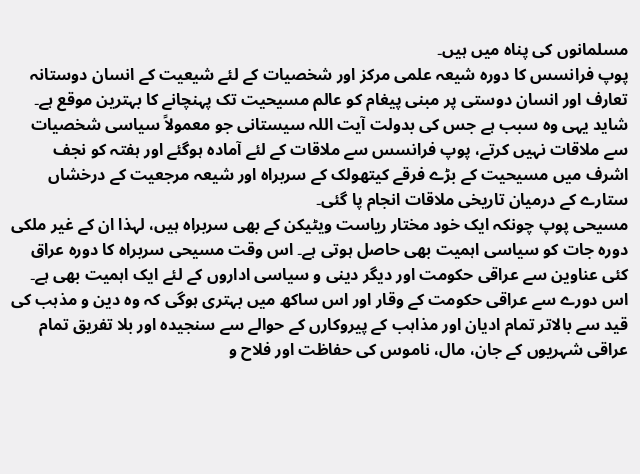مسلمانوں کی پناہ میں ہیں۔
پوپ فرانسس کا دورہ شیعہ علمی مرکز اور شخصیات کے لئے شیعیت کے انسان دوستانہ تعارف اور انسان دوستی پر مبنی پیغام کو عالم مسیحیت تک پہنچانے کا بہترین موقع ہے۔ شاید یہی وہ سبب ہے جس کی بدولت آیت اللہ سیستانی جو معمولاً سیاسی شخصیات سے ملاقات نہیں کرتے، پوپ فرانسس سے ملاقات کے لئے آمادہ ہوگئے اور ہفتہ کو نجف اشرف میں مسیحیت کے بڑے فرقے کیتھولک کے سربراہ اور شیعہ مرجعیت کے درخشاں ستارے کے درمیان تاریخی ملاقات انجام پا گئی۔
مسیحی پوپ چونکہ ایک خود مختار ریاست ویٹیکن کے بھی سربراہ ہیں، لہذا ان کے غیر ملکی دورہ جات کو سیاسی اہمیت بھی حاصل ہوتی ہے۔ اس وقت مسیحی سربراہ کا دورہ عراق کئی عناوین سے عراقی حکومت اور دیگر دینی و سیاسی اداروں کے لئے ایک اہمیت بھی ہے۔ اس دورے سے عراقی حکومت کے وقار اور اس ساکھ میں بہتری ہوگی کہ وہ دین و مذہب کی قید سے بالاتر تمام ادیان اور مذاہب کے پیروکارں کے حوالے سے سنجیدہ اور بلا تفریق تمام عراقی شہریوں کے جان، مال، ناموس کی حفاظت اور فلاح و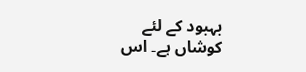بہبود کے لئے کوشاں ہے۔ اس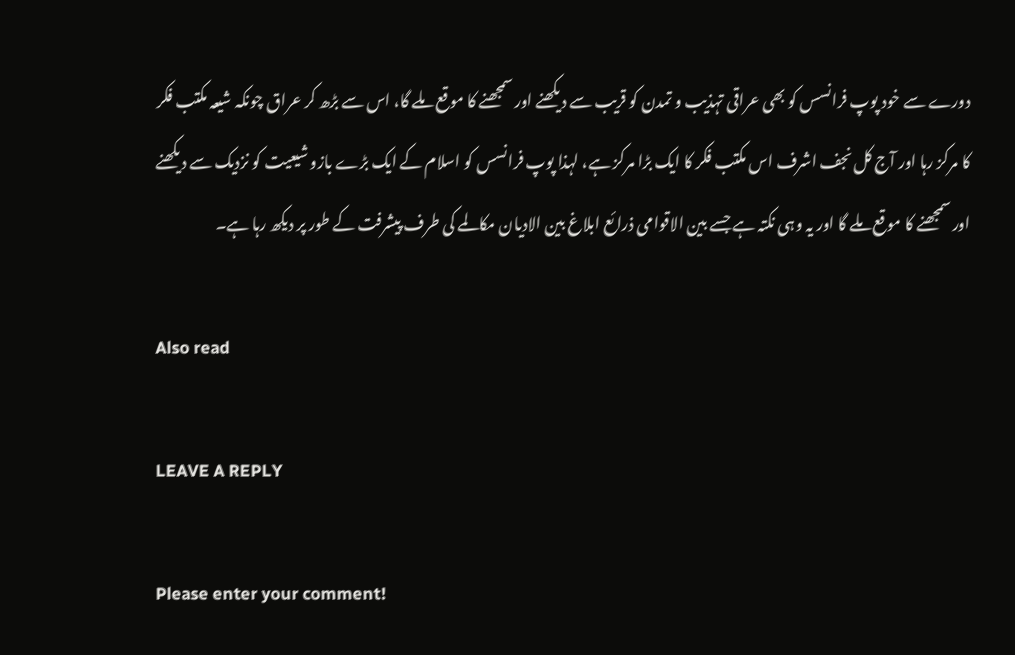دورے سے خود پوپ فرانسس کو بھی عراقی تہذیب و تمدن کو قریب سے دیکھنے اور سمجھنے کا موقع ملے گا، اس سے بڑھ کر عراق چونکہ شیعہ مکتب فکر کا مرکز رہا اور آج کل نجف اشرف اس مکتب فکر کا ایک بڑا مرکز ہے، لہذا پوپ فرانسس کو اسلام کے ایک بڑے بازو شیعیت کو نزدیک سے دیکھنے اور سمجھنے کا موقع ملے گا اور یہ وہی نکتہ ہے جسے بین الاقوامی ذرائع ابلاغ بین الادیان مکالمے کی طرف پیشرفت کے طور پر دیکھ رہا ہے۔

Also read

LEAVE A REPLY

Please enter your comment!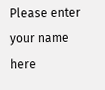Please enter your name here